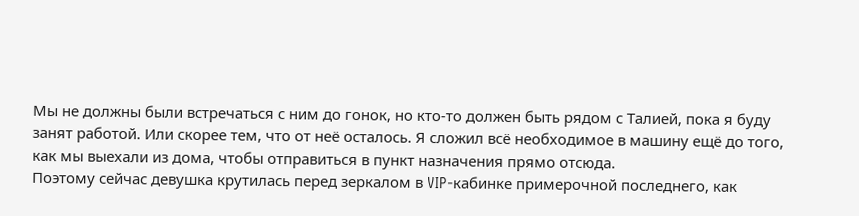Мы не должны были встречаться с ним до гонок, но кто-то должен быть рядом с Талией, пока я буду занят работой. Или скорее тем, что от неё осталось. Я сложил всё необходимое в машину ещё до того, как мы выехали из дома, чтобы отправиться в пункт назначения прямо отсюда.
Поэтому сейчас девушка крутилась перед зеркалом в VIP-кабинке примерочной последнего, как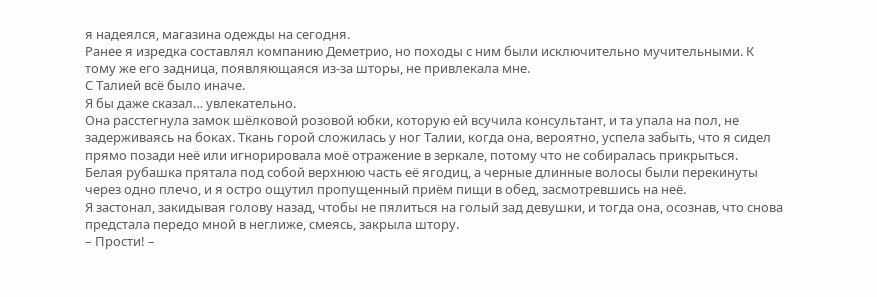я надеялся, магазина одежды на сегодня.
Ранее я изредка составлял компанию Деметрио, но походы с ним были исключительно мучительными. К тому же его задница, появляющаяся из-за шторы, не привлекала мне.
С Талией всё было иначе.
Я бы даже сказал… увлекательно.
Она расстегнула замок шёлковой розовой юбки, которую ей всучила консультант, и та упала на пол, не задерживаясь на боках. Ткань горой сложилась у ног Талии, когда она, вероятно, успела забыть, что я сидел прямо позади неё или игнорировала моё отражение в зеркале, потому что не собиралась прикрыться.
Белая рубашка прятала под собой верхнюю часть её ягодиц, а черные длинные волосы были перекинуты через одно плечо, и я остро ощутил пропущенный приём пищи в обед, засмотревшись на неё.
Я застонал, закидывая голову назад, чтобы не пялиться на голый зад девушки, и тогда она, осознав, что снова предстала передо мной в неглиже, смеясь, закрыла штору.
– Прости! –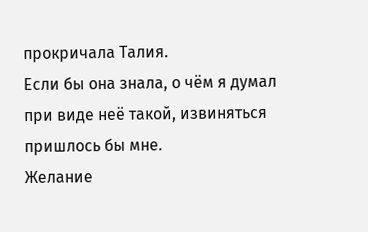прокричала Талия.
Если бы она знала, о чём я думал при виде неё такой, извиняться пришлось бы мне.
Желание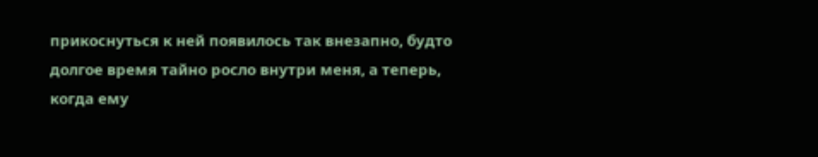прикоснуться к ней появилось так внезапно, будто долгое время тайно росло внутри меня, а теперь, когда ему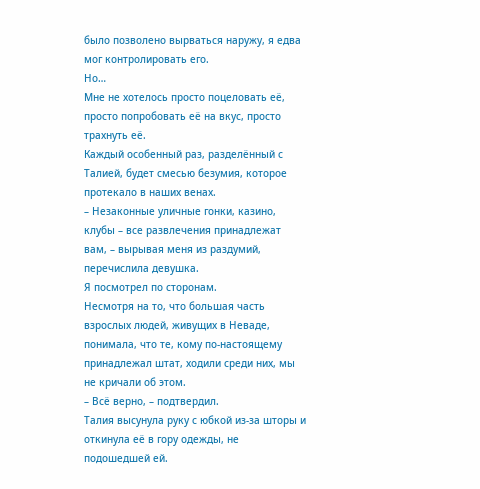было позволено вырваться наружу, я едва мог контролировать его.
Но…
Мне не хотелось просто поцеловать её, просто попробовать её на вкус, просто трахнуть её.
Каждый особенный раз, разделённый с Талией, будет смесью безумия, которое протекало в наших венах.
– Незаконные уличные гонки, казино, клубы – все развлечения принадлежат вам, – вырывая меня из раздумий, перечислила девушка.
Я посмотрел по сторонам.
Несмотря на то, что большая часть взрослых людей, живущих в Неваде, понимала, что те, кому по-настоящему принадлежал штат, ходили среди них, мы не кричали об этом.
– Всё верно, – подтвердил.
Талия высунула руку с юбкой из-за шторы и откинула её в гору одежды, не подошедшей ей.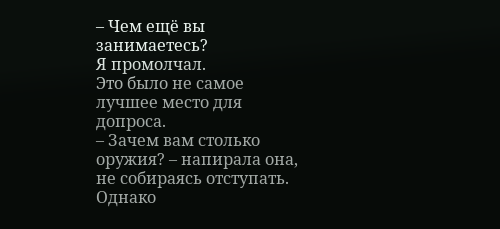– Чем ещё вы занимаетесь?
Я промолчал.
Это было не самое лучшее место для допроса.
– Зачем вам столько оружия? – напирала она, не собираясь отступать.
Однако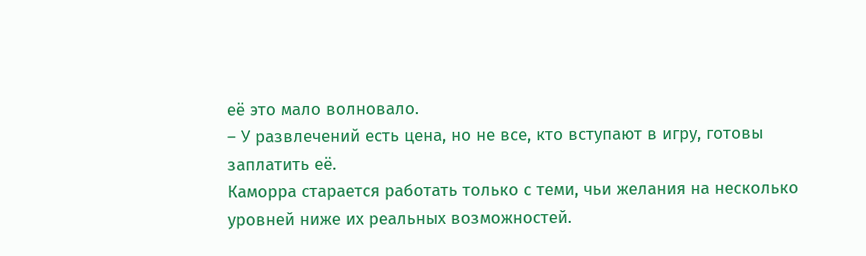её это мало волновало.
– У развлечений есть цена, но не все, кто вступают в игру, готовы заплатить её.
Каморра старается работать только с теми, чьи желания на несколько уровней ниже их реальных возможностей.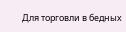Для торговли в бедных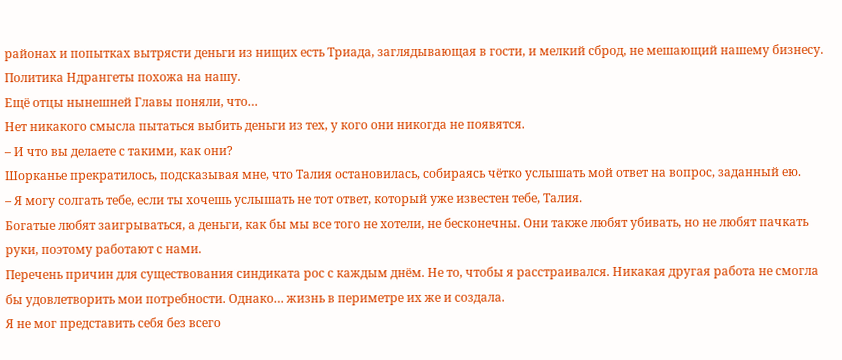районах и попытках вытрясти деньги из нищих есть Триада, заглядывающая в гости, и мелкий сброд, не мешающий нашему бизнесу.
Политика Ндрангеты похожа на нашу.
Ещё отцы нынешней Главы поняли, что…
Нет никакого смысла пытаться выбить деньги из тех, у кого они никогда не появятся.
– И что вы делаете с такими, как они?
Шорканье прекратилось, подсказывая мне, что Талия остановилась, собираясь чётко услышать мой ответ на вопрос, заданный ею.
– Я могу солгать тебе, если ты хочешь услышать не тот ответ, который уже известен тебе, Талия.
Богатые любят заигрываться, а деньги, как бы мы все того не хотели, не бесконечны. Они также любят убивать, но не любят пачкать руки, поэтому работают с нами.
Перечень причин для существования синдиката рос с каждым днём. Не то, чтобы я расстраивался. Никакая другая работа не смогла бы удовлетворить мои потребности. Однако… жизнь в периметре их же и создала.
Я не мог представить себя без всего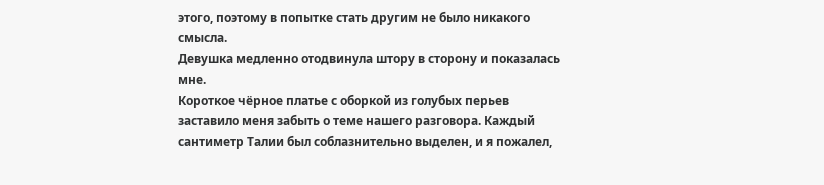этого, поэтому в попытке стать другим не было никакого смысла.
Девушка медленно отодвинула штору в сторону и показалась мне.
Короткое чёрное платье с оборкой из голубых перьев заставило меня забыть о теме нашего разговора. Каждый сантиметр Талии был соблазнительно выделен, и я пожалел,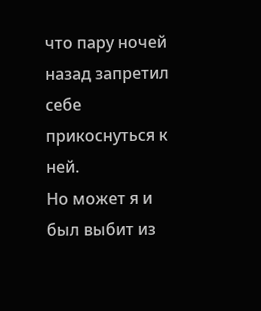что пару ночей назад запретил себе прикоснуться к ней.
Но может я и был выбит из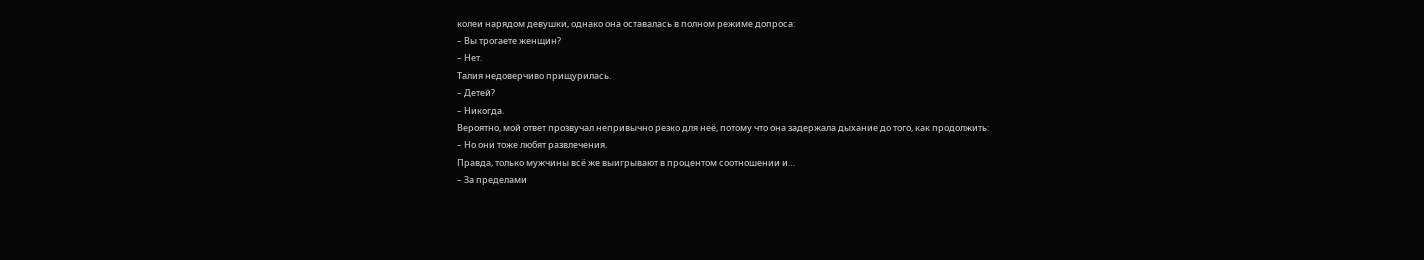колеи нарядом девушки, однако она оставалась в полном режиме допроса:
– Вы трогаете женщин?
– Нет.
Талия недоверчиво прищурилась.
– Детей?
– Никогда.
Вероятно, мой ответ прозвучал непривычно резко для неё, потому что она задержала дыхание до того, как продолжить:
– Но они тоже любят развлечения.
Правда, только мужчины всё же выигрывают в процентом соотношении и…
– За пределами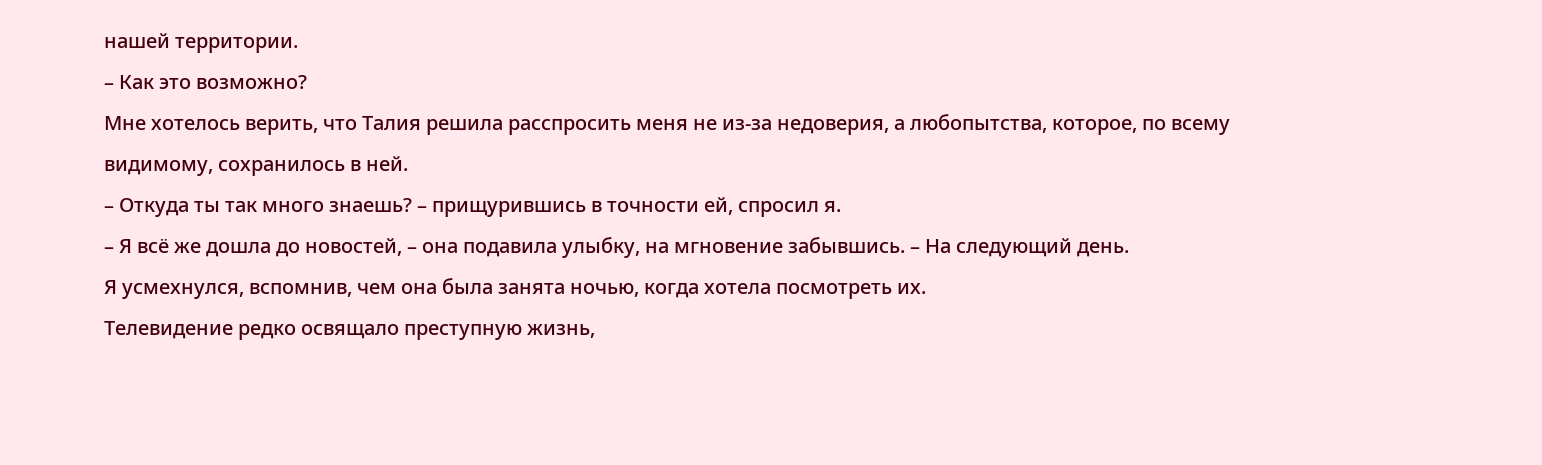нашей территории.
– Как это возможно?
Мне хотелось верить, что Талия решила расспросить меня не из-за недоверия, а любопытства, которое, по всему видимому, сохранилось в ней.
– Откуда ты так много знаешь? – прищурившись в точности ей, спросил я.
– Я всё же дошла до новостей, – она подавила улыбку, на мгновение забывшись. – На следующий день.
Я усмехнулся, вспомнив, чем она была занята ночью, когда хотела посмотреть их.
Телевидение редко освящало преступную жизнь,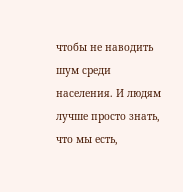чтобы не наводить шум среди населения. И людям лучше просто знать, что мы есть,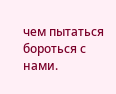чем пытаться бороться с нами.